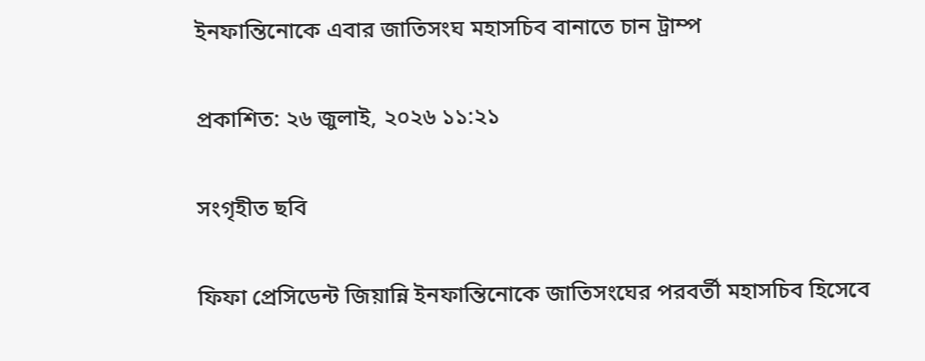ইনফান্তিনোকে এবার জাতিসংঘ মহাসচিব বানাতে চান ট্রাম্প

প্রকাশিত: ২৬ জুলাই, ২০২৬ ১১:২১

সংগৃহীত ছবি

ফিফা প্রেসিডেন্ট জিয়ান্নি ইনফান্তিনোকে জাতিসংঘের পরবর্তী মহাসচিব হিসেবে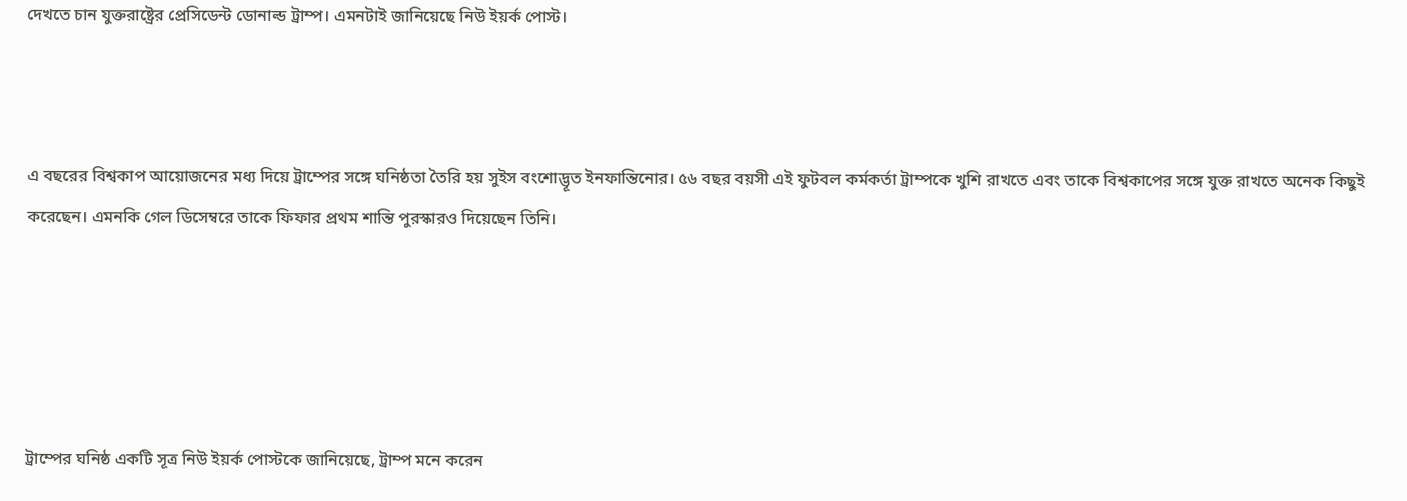দেখতে চান যুক্তরাষ্ট্রের প্রেসিডেন্ট ডোনাল্ড ট্রাম্প। এমনটাই জানিয়েছে নিউ ইয়র্ক পোস্ট।



এ বছরের বিশ্বকাপ আয়োজনের মধ্য দিয়ে ট্রাম্পের সঙ্গে ঘনিষ্ঠতা তৈরি হয় সুইস বংশোদ্ভূত ইনফান্তিনোর। ৫৬ বছর বয়সী এই ফুটবল কর্মকর্তা ট্রাম্পকে খুশি রাখতে এবং তাকে বিশ্বকাপের সঙ্গে যুক্ত রাখতে অনেক কিছুই করেছেন। এমনকি গেল ডিসেম্বরে তাকে ফিফার প্রথম শান্তি পুরস্কারও দিয়েছেন তিনি।





ট্রাম্পের ঘনিষ্ঠ একটি সূত্র নিউ ইয়র্ক পোস্টকে জানিয়েছে, ট্রাম্প মনে করেন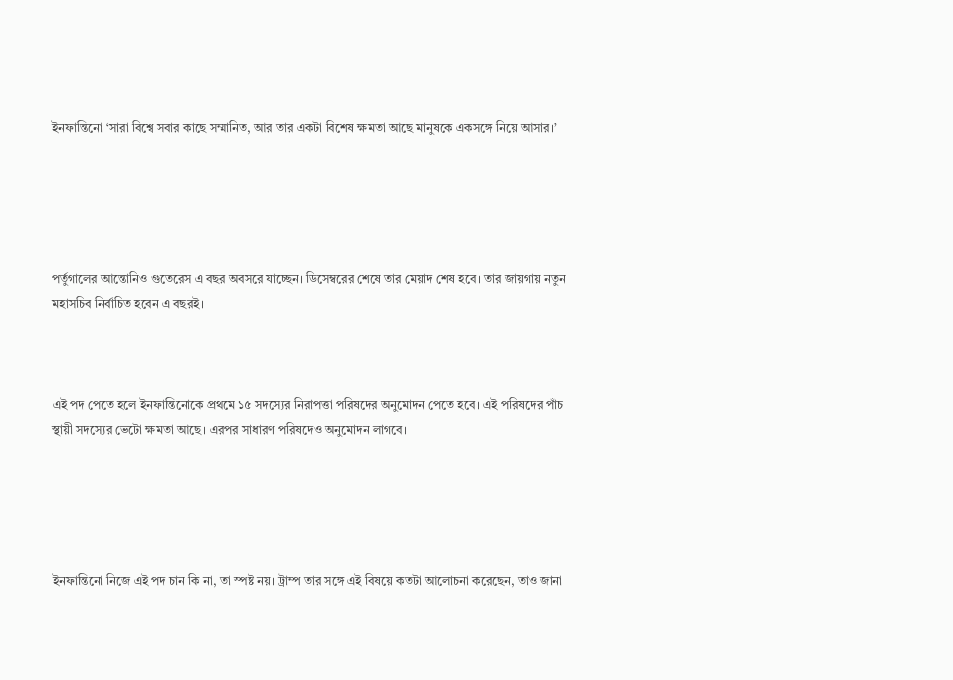ইনফান্তিনো ‘সারা বিশ্বে সবার কাছে সম্মানিত, আর তার একটা বিশেষ ক্ষমতা আছে মানুষকে একসঙ্গে নিয়ে আসার।’





পর্তুগালের আন্তোনিও গুতেরেস এ বছর অবসরে যাচ্ছেন। ডিসেম্বরের শেষে তার মেয়াদ শেষ হবে। তার জায়গায় নতুন মহাসচিব নির্বাচিত হবেন এ বছরই।



এই পদ পেতে হলে ইনফান্তিনোকে প্রথমে ১৫ সদস্যের নিরাপত্তা পরিষদের অনুমোদন পেতে হবে। এই পরিষদের পাঁচ স্থায়ী সদস্যের ভেটো ক্ষমতা আছে। এরপর সাধারণ পরিষদেও অনুমোদন লাগবে।





ইনফান্তিনো নিজে এই পদ চান কি না, তা স্পষ্ট নয়। ট্রাম্প তার সঙ্গে এই বিষয়ে কতটা আলোচনা করেছেন, তাও জানা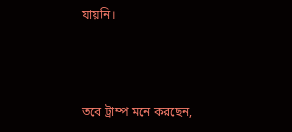যায়নি।



তবে ট্রাম্প মনে করছেন,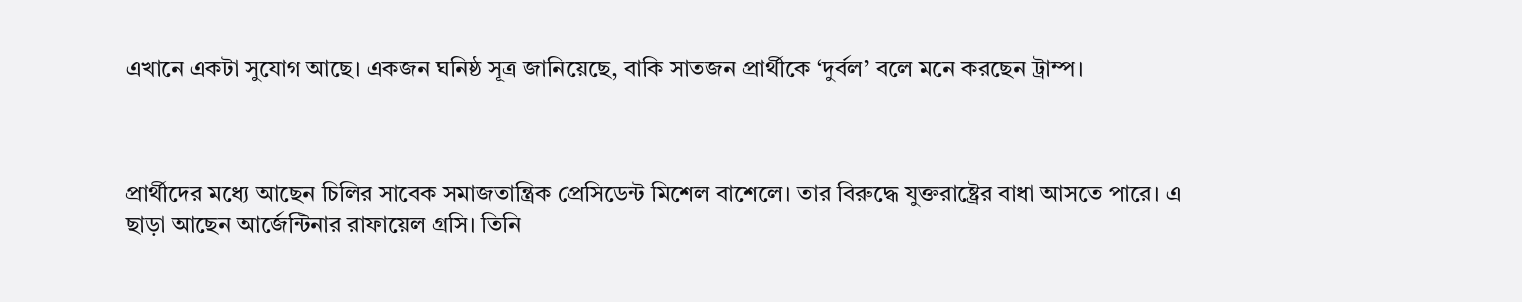এখানে একটা সুযোগ আছে। একজন ঘনিষ্ঠ সূত্র জানিয়েছে, বাকি সাতজন প্রার্থীকে ‘দুর্বল’ বলে মনে করছেন ট্রাম্প।



প্রার্থীদের মধ্যে আছেন চিলির সাবেক সমাজতান্ত্রিক প্রেসিডেন্ট মিশেল বাশেলে। তার বিরুদ্ধে যুক্তরাষ্ট্রের বাধা আসতে পারে। এ ছাড়া আছেন আর্জেন্টিনার রাফায়েল গ্রসি। তিনি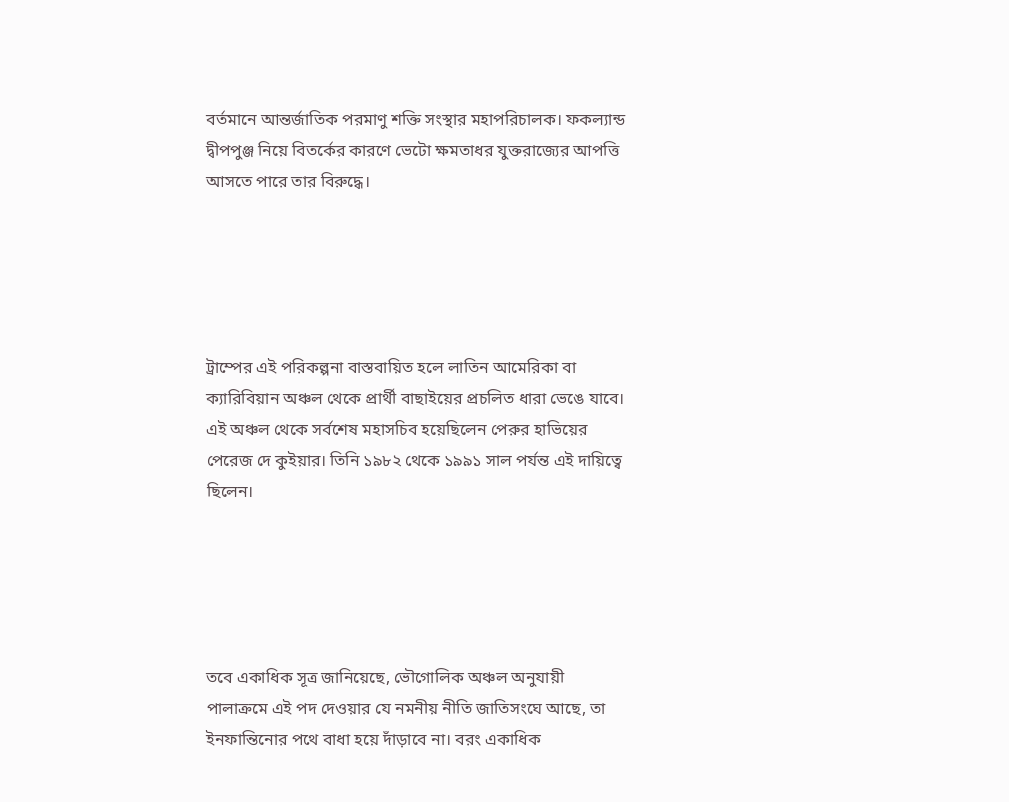বর্তমানে আন্তর্জাতিক পরমাণু শক্তি সংস্থার মহাপরিচালক। ফকল্যান্ড দ্বীপপুঞ্জ নিয়ে বিতর্কের কারণে ভেটো ক্ষমতাধর যুক্তরাজ্যের আপত্তি আসতে পারে তার বিরুদ্ধে।





ট্রাম্পের এই পরিকল্পনা বাস্তবায়িত হলে লাতিন আমেরিকা বা ক্যারিবিয়ান অঞ্চল থেকে প্রার্থী বাছাইয়ের প্রচলিত ধারা ভেঙে যাবে। এই অঞ্চল থেকে সর্বশেষ মহাসচিব হয়েছিলেন পেরুর হাভিয়ের পেরেজ দে কুইয়ার। তিনি ১৯৮২ থেকে ১৯৯১ সাল পর্যন্ত এই দায়িত্বে ছিলেন।





তবে একাধিক সূত্র জানিয়েছে, ভৌগোলিক অঞ্চল অনুযায়ী পালাক্রমে এই পদ দেওয়ার যে নমনীয় নীতি জাতিসংঘে আছে, তা ইনফান্তিনোর পথে বাধা হয়ে দাঁড়াবে না। বরং একাধিক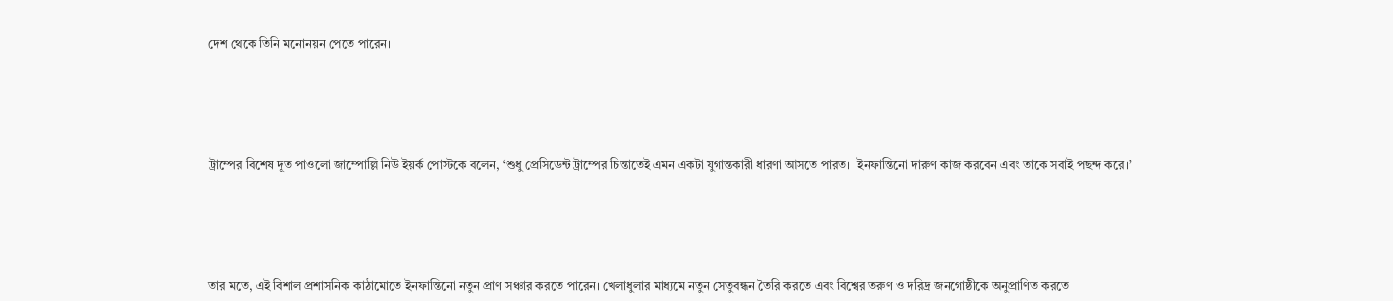দেশ থেকে তিনি মনোনয়ন পেতে পারেন।





ট্রাম্পের বিশেষ দূত পাওলো জাম্পোল্লি নিউ ইয়র্ক পোস্টকে বলেন, ‘শুধু প্রেসিডেন্ট ট্রাম্পের চিন্তাতেই এমন একটা যুগান্তকারী ধারণা আসতে পারত।  ইনফান্তিনো দারুণ কাজ করবেন এবং তাকে সবাই পছন্দ করে।’





তার মতে, এই বিশাল প্রশাসনিক কাঠামোতে ইনফান্তিনো নতুন প্রাণ সঞ্চার করতে পারেন। খেলাধুলার মাধ্যমে নতুন সেতুবন্ধন তৈরি করতে এবং বিশ্বের তরুণ ও দরিদ্র জনগোষ্ঠীকে অনুপ্রাণিত করতে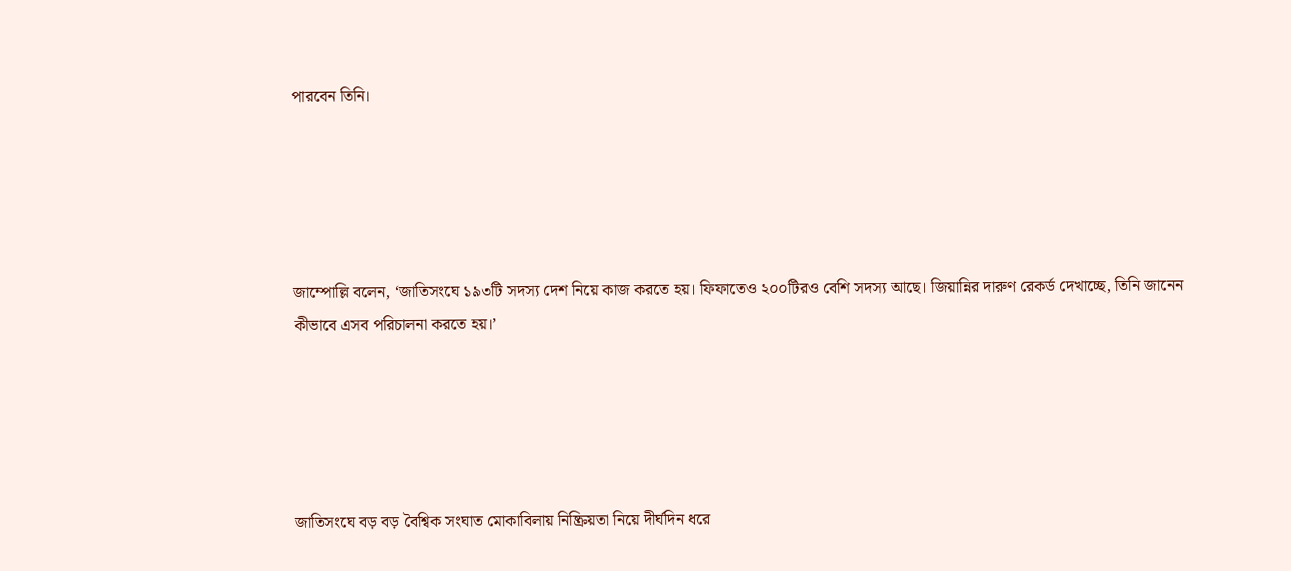পারবেন তিনি।





জাম্পোল্লি বলেন, ‘জাতিসংঘে ১৯৩টি সদস্য দেশ নিয়ে কাজ করতে হয়। ফিফাতেও ২০০টিরও বেশি সদস্য আছে। জিয়ান্নির দারুণ রেকর্ড দেখাচ্ছে, তিনি জানেন কীভাবে এসব পরিচালনা করতে হয়।’





জাতিসংঘে বড় বড় বৈশ্বিক সংঘাত মোকাবিলায় নিষ্ক্রিয়তা নিয়ে দীর্ঘদিন ধরে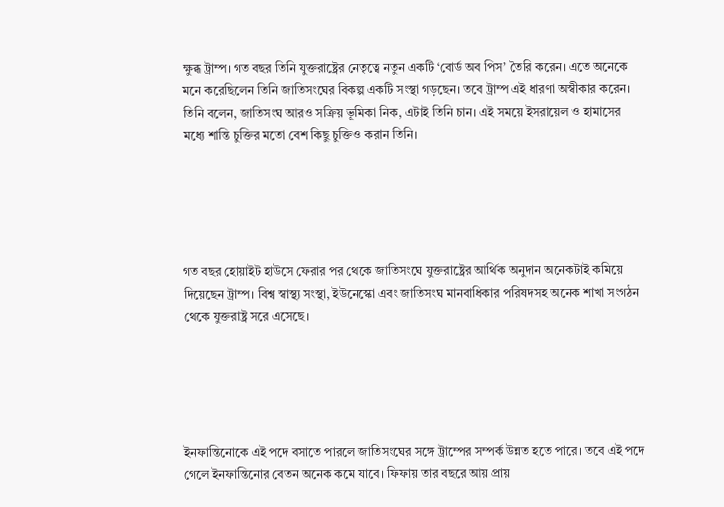ক্ষুব্ধ ট্রাম্প। গত বছর তিনি যুক্তরাষ্ট্রের নেতৃত্বে নতুন একটি ‘বোর্ড অব পিস’ তৈরি করেন। এতে অনেকে মনে করেছিলেন তিনি জাতিসংঘের বিকল্প একটি সংস্থা গড়ছেন। তবে ট্রাম্প এই ধারণা অস্বীকার করেন। তিনি বলেন, জাতিসংঘ আরও সক্রিয় ভূমিকা নিক, এটাই তিনি চান। এই সময়ে ইসরায়েল ও হামাসের মধ্যে শান্তি চুক্তির মতো বেশ কিছু চুক্তিও করান তিনি।





গত বছর হোয়াইট হাউসে ফেরার পর থেকে জাতিসংঘে যুক্তরাষ্ট্রের আর্থিক অনুদান অনেকটাই কমিয়ে দিয়েছেন ট্রাম্প। বিশ্ব স্বাস্থ্য সংস্থা, ইউনেস্কো এবং জাতিসংঘ মানবাধিকার পরিষদসহ অনেক শাখা সংগঠন থেকে যুক্তরাষ্ট্র সরে এসেছে।





ইনফান্তিনোকে এই পদে বসাতে পারলে জাতিসংঘের সঙ্গে ট্রাম্পের সম্পর্ক উন্নত হতে পারে। তবে এই পদে গেলে ইনফান্তিনোর বেতন অনেক কমে যাবে। ফিফায় তার বছরে আয় প্রায়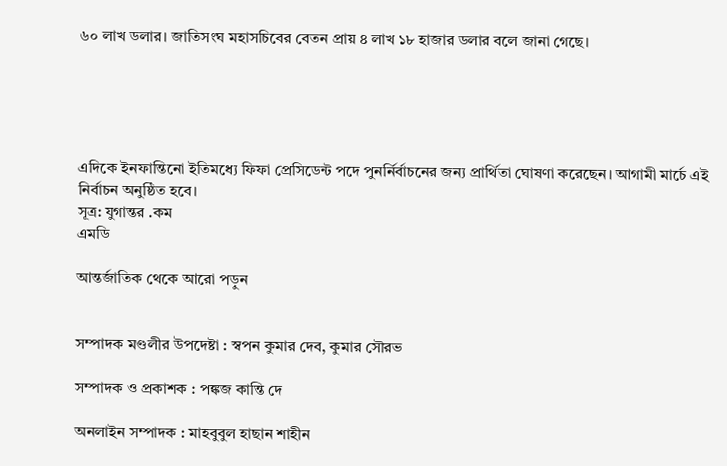৬০ লাখ ডলার। জাতিসংঘ মহাসচিবের বেতন প্রায় ৪ লাখ ১৮ হাজার ডলার বলে জানা গেছে।





এদিকে ইনফান্তিনো ইতিমধ্যে ফিফা প্রেসিডেন্ট পদে পুনর্নির্বাচনের জন্য প্রার্থিতা ঘোষণা করেছেন। আগামী মার্চে এই নির্বাচন অনুষ্ঠিত হবে।
সূত্র: যুগান্তর .কম
এমডি

আন্তর্জাতিক থেকে আরো পড়ুন


সম্পাদক মণ্ডলীর উপদেষ্টা : স্বপন কুমার দেব, কুমার সৌরভ

সম্পাদক ও প্রকাশক : পঙ্কজ কান্তি দে

অনলাইন সম্পাদক : মাহবুবুল হাছান শাহীন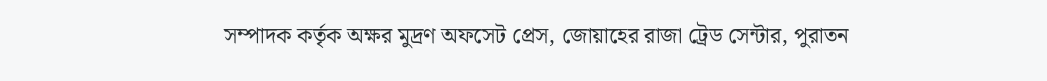সম্পাদক কর্তৃক অক্ষর মুদ্রণ অফসেট প্রেস, জোয়াহের রাজা ট্রেড সেন্টার, পুরাতন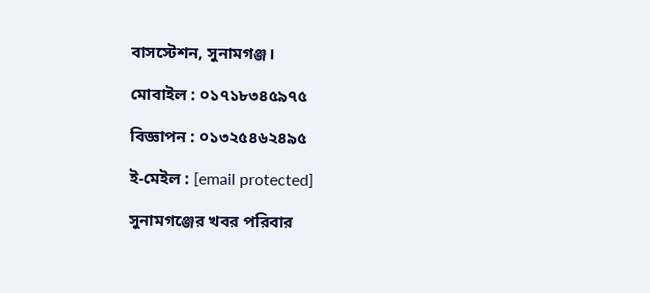বাসস্টেশন, সুনামগঞ্জ।

মোবাইল : ০১৭১৮৩৪৫৯৭৫

বিজ্ঞাপন : ০১৩২৫৪৬২৪৯৫

ই-মেইল : [email protected]

সুনামগঞ্জের খবর পরিবার